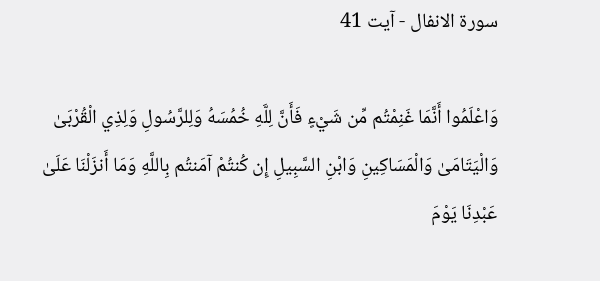سورة الانفال - آیت 41

وَاعْلَمُوا أَنَّمَا غَنِمْتُم مِّن شَيْءٍ فَأَنَّ لِلَّهِ خُمُسَهُ وَلِلرَّسُولِ وَلِذِي الْقُرْبَىٰ وَالْيَتَامَىٰ وَالْمَسَاكِينِ وَابْنِ السَّبِيلِ إِن كُنتُمْ آمَنتُم بِاللَّهِ وَمَا أَنزَلْنَا عَلَىٰ عَبْدِنَا يَوْمَ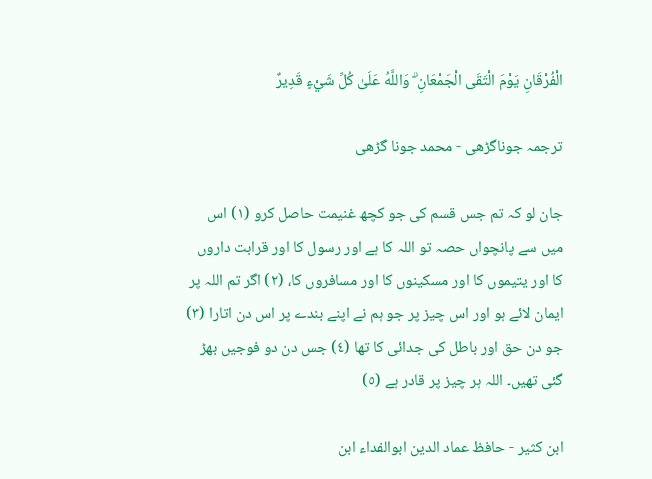الْفُرْقَانِ يَوْمَ الْتَقَى الْجَمْعَانِ ۗ وَاللَّهُ عَلَىٰ كُلِّ شَيْءٍ قَدِيرٌ

ترجمہ جوناگڑھی - محمد جونا گڑھی

جان لو کہ تم جس قسم کی جو کچھ غنیمت حاصل کرو (١) اس میں سے پانچواں حصہ تو اللہ کا ہے اور رسول کا اور قرابت داروں کا اور یتیموں کا اور مسکینوں کا اور مسافروں کا، (٢) اگر تم اللہ پر ایمان لائے ہو اور اس چیز پر جو ہم نے اپنے بندے پر اس دن اتارا (٣) جو دن حق اور باطل کی جدائی کا تھا (٤) جس دن دو فوجیں بھڑ گئی تھیں۔ اللہ ہر چیز پر قادر ہے (٥)

ابن کثیر - حافظ عماد الدین ابوالفداء ابن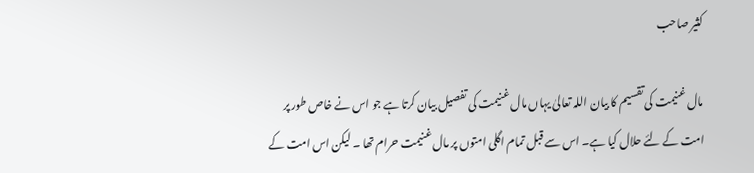کثیر صاحب

مال غنیمت کی تقسیم کا بیان اللہ تعالیٰ یہاں مال غنیمت کی تفصیل بیان کرتا ہے جو اس نے خاص طور پر امت کے لئے حلال کیا ہے۔ اس سے قبل تمام اگلی امتوں پر مال غنیمت حرام تھا ۔ لیکن اس امت کے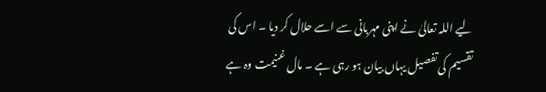لیے اللہ تعالیٰ نے اپنی مہربانی سے اسے حلال کر دیا ۔ اس کی تقسیم کی تفصیل یہاں بیان ہو رہی ہے ۔ مال غنیمت وہ ہے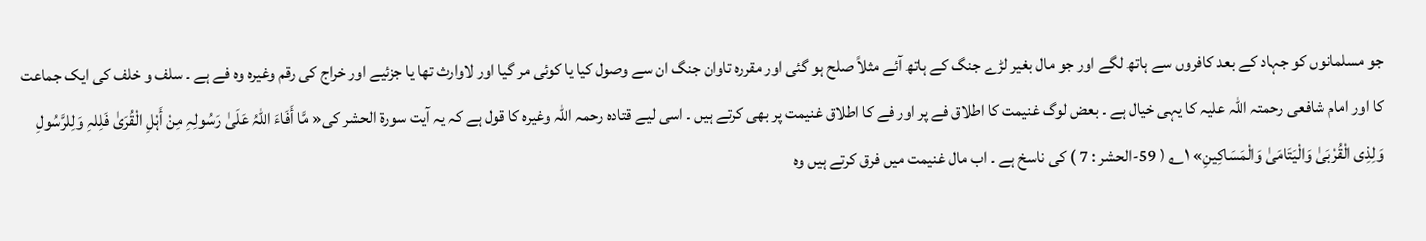جو مسلمانوں کو جہاد کے بعد کافروں سے ہاتھ لگے اور جو مال بغیر لڑے جنگ کے ہاتھ آئے مثلاً صلح ہو گئی اور مقررہ تاوان جنگ ان سے وصول کیا یا کوئی مر گیا اور لاوارث تھا یا جزئیے اور خراج کی رقم وغیرہ وہ فے ہے ۔ سلف و خلف کی ایک جماعت کا اور امام شافعی رحمتہ اللہ علیہ کا یہی خیال ہے ۔ بعض لوگ غنیمت کا اطلاق فے پر اور فے کا اطلاق غنیمت پر بھی کرتے ہیں ۔ اسی لیے قتادہ رحمہ اللہ وغیرہ کا قول ہے کہ یہ آیت سورۃ الحشر کی« مَّا أَفَاءَ اللہُ عَلَیٰ رَسُولِہِ مِنْ أَہْلِ الْقُرَیٰ فَلِلہِ وَلِلرَّسُولِ وَلِذِی الْقُرْبَیٰ وَالْیَتَامَیٰ وَالْمَسَاکِینِ» ۱؎ ( 59-الحشر : 7 ) کی ناسخ ہے ۔ اب مال غنیمت میں فرق کرتے ہیں وہ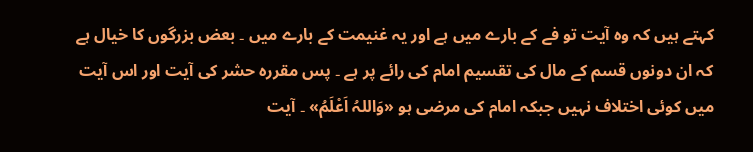کہتے ہیں کہ وہ آیت تو فے کے بارے میں ہے اور یہ غنیمت کے بارے میں ۔ بعض بزرگوں کا خیال ہے کہ ان دونوں قسم کے مال کی تقسیم امام کی رائے پر ہے ۔ پس مقررہ حشر کی آیت اور اس آیت میں کوئی اختلاف نہیں جبکہ امام کی مرضی ہو «وَاللہُ اَعْلَمُ» ۔ آیت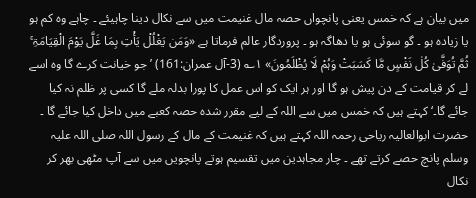میں بیان ہے کہ خمس یعنی پانچواں حصہ مال غنیمت میں سے نکال دینا چاہیئے ۔ چاہے وہ کم ہو یا زیادہ ہو ۔ گو سوئی ہو یا دھاگہ ہو ۔ پروردگار عالم فرماتا ہے «وَمَن یَغْلُلْ یَأْتِ بِمَا غَلَّ یَوْمَ الْقِیَامَۃِ ۚ ثُمَّ تُوَفَّیٰ کُلٰ نَفْسٍ مَّا کَسَبَتْ وَہُمْ لَا یُظْلَمُونَ» ۱؎ (3-آل عمران:161) ’ جو خیانت کرے گا وہ اسے لے کر قیامت کے دن پیش ہو گا اور ہر ایک کو اس عمل کا پورا بدلہ ملے گا کسی پر ظلم نہ کیا جائے گا۔‘ کہتے ہیں کہ خمس میں سے اللہ کے لیے مقرر شدہ حصہ کعبے میں داخل کیا جائے گا ۔ حضرت ابوالعالیہ ریاحی رحمہ اللہ کہتے ہیں کہ غنیمت کے مال کے رسول اللہ صلی اللہ علیہ وسلم پانچ حصے کرتے تھے ۔ چار مجاہدین میں تقسیم ہوتے پانچویں میں سے آپ مٹھی بھر کر نکال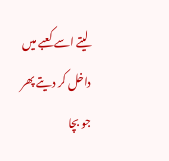لیتے اسے کعبے میں داخل کر دیتے پھر جو بچا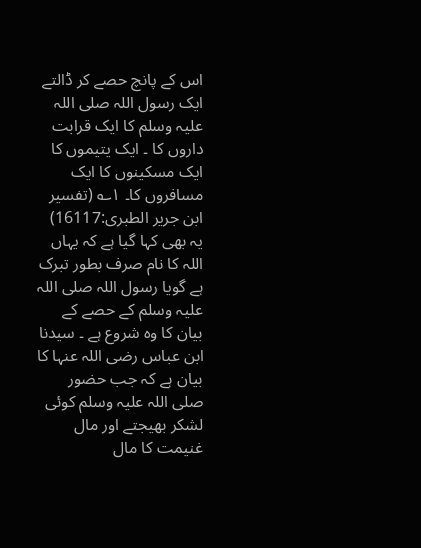اس کے پانچ حصے کر ڈالتے ایک رسول اللہ صلی اللہ علیہ وسلم کا ایک قرابت داروں کا ۔ ایک یتیموں کا ایک مسکینوں کا ایک مسافروں کا۔ ۱؎ (تفسیر ابن جریر الطبری:16117) یہ بھی کہا گیا ہے کہ یہاں اللہ کا نام صرف بطور تبرک ہے گویا رسول اللہ صلی اللہ علیہ وسلم کے حصے کے بیان کا وہ شروع ہے ۔ سیدنا ابن عباس رضی اللہ عنہا کا بیان ہے کہ جب حضور صلی اللہ علیہ وسلم کوئی لشکر بھیجتے اور مال غنیمت کا مال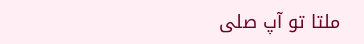ملتا تو آپ صلی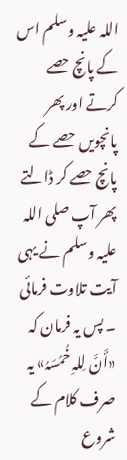اللہ علیہ وسلم اس کے پانچ حصے کرتے اور پھر پانچویں حصے کے پانچ حصے کر ڈالتے پھر آپ صلی اللہ علیہ وسلم نے یہی آیت تلاوت فرمائی ۔ پس یہ فرمان کہ «أَنَّ لِلہِ خُمُسَہُ» یہ صرف کلام کے شروع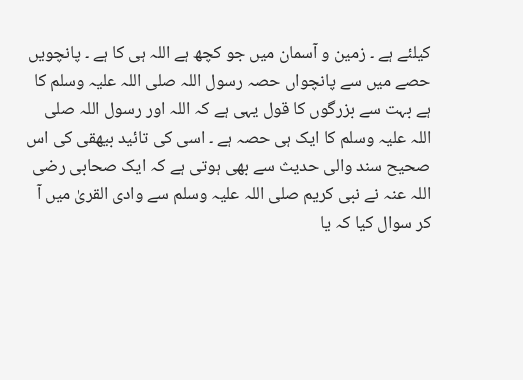کیلئے ہے ۔ زمین و آسمان میں جو کچھ ہے اللہ ہی کا ہے ۔ پانچویں حصے میں سے پانچواں حصہ رسول اللہ صلی اللہ علیہ وسلم کا ہے بہت سے بزرگوں کا قول یہی ہے کہ اللہ اور رسول اللہ صلی اللہ علیہ وسلم کا ایک ہی حصہ ہے ۔ اسی کی تائید بیھقی کی اس صحیح سند والی حدیث سے بھی ہوتی ہے کہ ایک صحابی رضی اللہ عنہ نے نبی کریم صلی اللہ علیہ وسلم سے وادی القریٰ میں آ کر سوال کیا کہ یا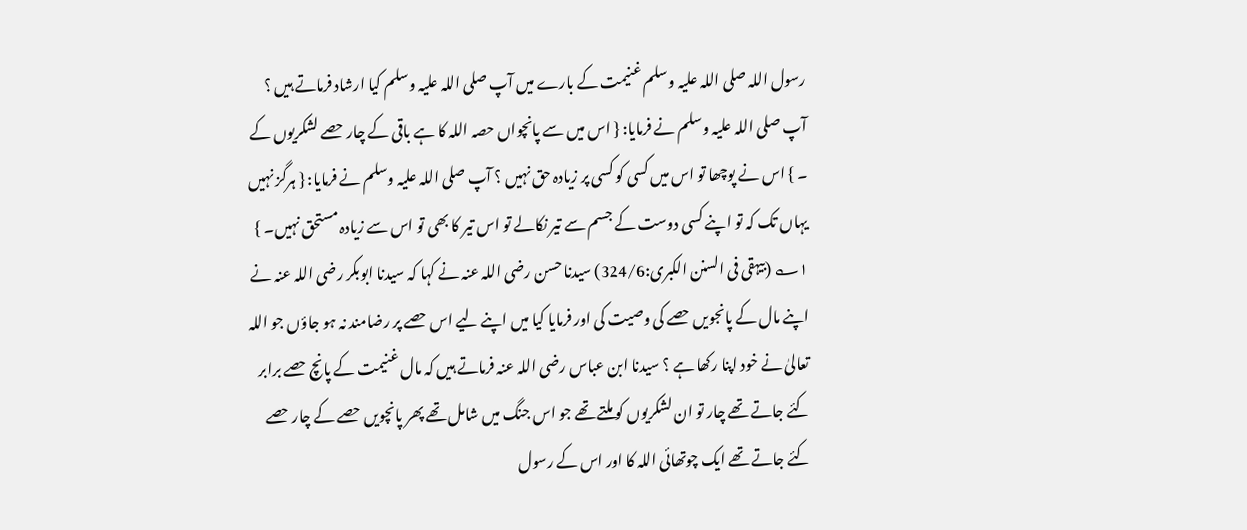رسول اللہ صلی اللہ علیہ وسلم غنیمت کے بارے میں آپ صلی اللہ علیہ وسلم کیا ارشاد فرماتے ہیں ؟ آپ صلی اللہ علیہ وسلم نے فرمایا: { اس میں سے پانچواں حصہ اللہ کا ہے باقی کے چار حصے لشکریوں کے ۔ } اس نے پوچھا تو اس میں کسی کو کسی پر زیادہ حق نہیں ؟ آپ صلی اللہ علیہ وسلم نے فرمایا: { ہرگز نہیں یہاں تک کہ تو اپنے کسی دوست کے جسم سے تیر نکالے تو اس تیر کا بھی تو اس سے زیادہ مستحق نہیں۔ } ۱؎ (بیہقی فی السنن الکبری:324/6) سیدنا حسن رضی اللہ عنہ نے کہا کہ سیدنا ابوبکر رضی اللہ عنہ نے اپنے مال کے پانجویں حصے کی وصیت کی اور فرمایا کیا میں اپنے لیے اس حصے پر رضامند نہ ہو جاؤں جو اللہ تعالیٰ نے خود اپنا رکھا ہے ؟ سیدنا ابن عباس رضی اللہ عنہ فرماتے ہیں کہ مال غنیمت کے پانچ حصے برابر کئے جاتے تھے چار تو ان لشکریوں کو ملتے تھے جو اس جنگ میں شامل تھے پھر پانچویں حصے کے چار حصے کئے جاتے تھے ایک چوتھائی اللہ کا اور اس کے رسول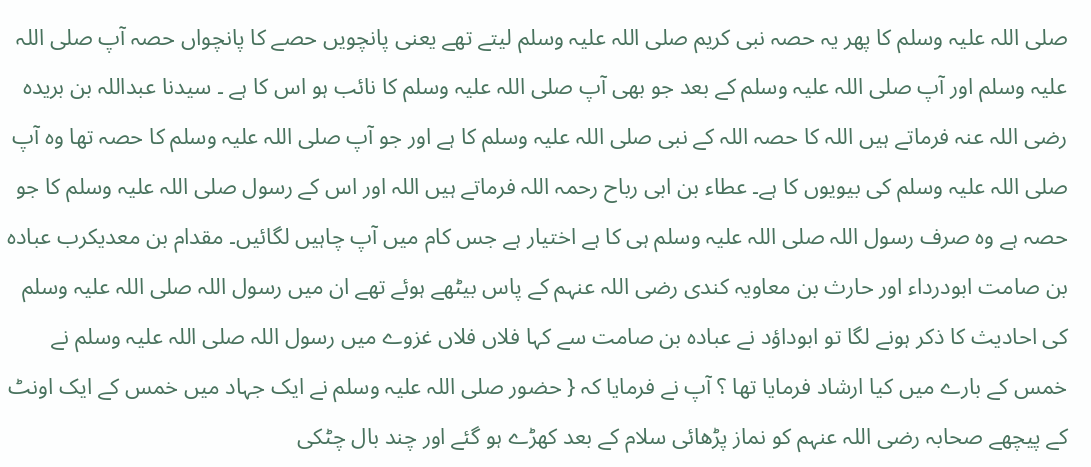صلی اللہ علیہ وسلم کا پھر یہ حصہ نبی کریم صلی اللہ علیہ وسلم لیتے تھے یعنی پانچویں حصے کا پانچواں حصہ آپ صلی اللہ علیہ وسلم اور آپ صلی اللہ علیہ وسلم کے بعد جو بھی آپ صلی اللہ علیہ وسلم کا نائب ہو اس کا ہے ۔ سیدنا عبداللہ بن بریدہ رضی اللہ عنہ فرماتے ہیں اللہ کا حصہ اللہ کے نبی صلی اللہ علیہ وسلم کا ہے اور جو آپ صلی اللہ علیہ وسلم کا حصہ تھا وہ آپ صلی اللہ علیہ وسلم کی بیویوں کا ہے۔ عطاء بن ابی رباح رحمہ اللہ فرماتے ہیں اللہ اور اس کے رسول صلی اللہ علیہ وسلم کا جو حصہ ہے وہ صرف رسول اللہ صلی اللہ علیہ وسلم ہی کا ہے اختیار ہے جس کام میں آپ چاہیں لگائیں۔ مقدام بن معدیکرب عبادہ بن صامت ابودرداء اور حارث بن معاویہ کندی رضی اللہ عنہم کے پاس بیٹھے ہوئے تھے ان میں رسول اللہ صلی اللہ علیہ وسلم کی احادیث کا ذکر ہونے لگا تو ابوداؤد نے عبادہ بن صامت سے کہا فلاں فلاں غزوے میں رسول اللہ صلی اللہ علیہ وسلم نے خمس کے بارے میں کیا ارشاد فرمایا تھا ؟ آپ نے فرمایا کہ { حضور صلی اللہ علیہ وسلم نے ایک جہاد میں خمس کے ایک اونٹ کے پیچھے صحابہ رضی اللہ عنہم کو نماز پڑھائی سلام کے بعد کھڑے ہو گئے اور چند بال چٹکی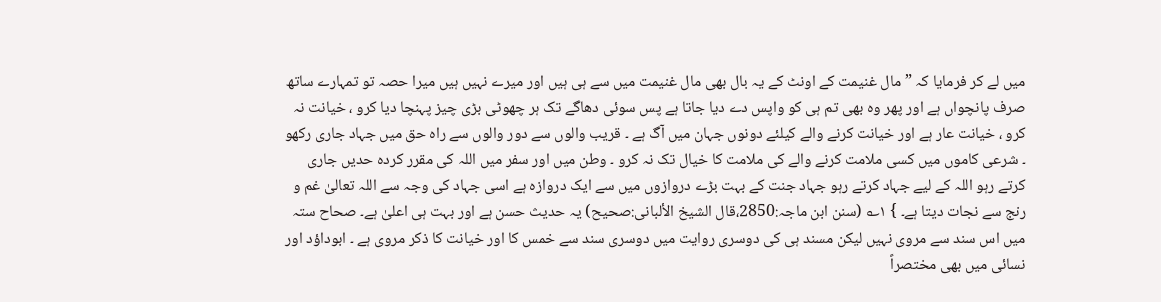میں لے کر فرمایا کہ ” مال غنیمت کے اونٹ کے یہ بال بھی مال غنیمت میں سے ہی ہیں اور میرے نہیں ہیں میرا حصہ تو تمہارے ساتھ صرف پانچواں ہے اور پھر وہ بھی تم ہی کو واپس دے دیا جاتا ہے پس سوئی دھاگے تک ہر چھوٹی بڑی چیز پہنچا دیا کرو ، خیانت نہ کرو ، خیانت عار ہے اور خیانت کرنے والے کیلئے دونوں جہان میں آگ ہے ۔ قریب والوں سے دور والوں سے راہ حق میں جہاد جاری رکھو ۔ شرعی کاموں میں کسی ملامت کرنے والے کی ملامت کا خیال تک نہ کرو ۔ وطن میں اور سفر میں اللہ کی مقرر کردہ حدیں جاری کرتے رہو اللہ کے لیے جہاد کرتے رہو جہاد جنت کے بہت بڑے دروازوں میں سے ایک دروازہ ہے اسی جہاد کی وجہ سے اللہ تعالیٰ غم و رنج سے نجات دیتا ہے۔ } ۱؎ (سنن ابن ماجہ:2850،قال الشیخ الألبانی:صحیح) یہ حدیث حسن ہے اور بہت ہی اعلیٰ ہے۔ صحاح ستہ میں اس سند سے مروی نہیں لیکن مسند ہی کی دوسری روایت میں دوسری سند سے خمس کا اور خیانت کا ذکر مروی ہے ۔ ابوداؤد اور نسائی میں بھی مختصراً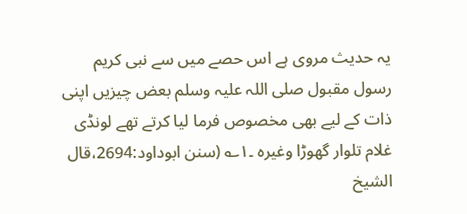یہ حدیث مروی ہے اس حصے میں سے نبی کریم رسول مقبول صلی اللہ علیہ وسلم بعض چیزیں اپنی ذات کے لیے بھی مخصوص فرما لیا کرتے تھے لونڈی غلام تلوار گھوڑا وغیرہ ۔۱؎ (سنن ابوداود:2694،قال الشیخ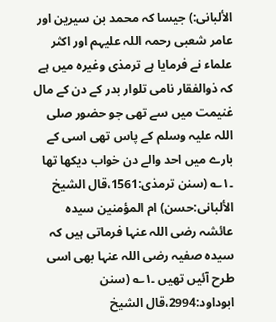الألبانی:) جیسا کہ محمد بن سیرین اور عامر شعبی رحمہ اللہ علیہم اور اکثر علماء نے فرمایا ہے ترمذی وغیرہ میں ہے کہ ذوالفقار نامی تلوار بدر کے دن کے مال غنیمت میں سے تھی جو حضور صلی اللہ علیہ وسلم کے پاس تھی اسی کے بارے میں احد والے دن خواب دیکھا تھا ۔۱؎ (سنن ترمذی:1561،قال الشیخ الألبانی:حسن) ام المؤمنین سیدہ عائشہ رضی اللہ عنہا فرماتی ہیں کہ سیدہ صفیہ رضی اللہ عنہا بھی اسی طرح آئیں تھیں ۔۱؎ (سنن ابوداود:2994،قال الشیخ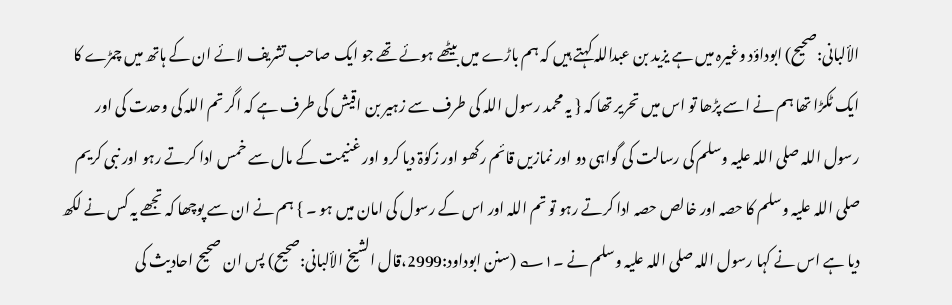الألبانی:صحیح) ابوداؤد وغیرہ میں ہے یزید بن عبداللہ کہتے ہیں کہ ہم باڑے میں بیٹھے ہوئے تھے جو ایک صاحب تشریف لائے ان کے ہاتھ میں چمڑے کا ایک ٹکڑا تھا ہم نے اسے پڑھا تو اس میں تحریر تھا کہ { یہ محمد رسول اللہ کی طرف سے زہیر بن اقیش کی طرف ہے کہ اگر تم اللہ کی وحدت کی اور رسول اللہ صلی اللہ علیہ وسلم کی رسالت کی گواہی دو اور نمازیں قائم رکھو اور زکوٰۃ دیا کرو اور غنیمت کے مال سے خمس ادا کرتے رہو اور نبی کریم صلی اللہ علیہ وسلم کا حصہ اور خالص حصہ ادا کرتے رہو تو تم اللہ اور اس کے رسول کی امان میں ہو ۔ } ہم نے ان سے پوچھا کہ تجھے یہ کس نے لکھ دیا ہے اس نے کہا رسول اللہ صلی اللہ علیہ وسلم نے ۔۱؎ (سنن ابوداود:2999،قال الشیخ الألبانی:صحیح) پس ان صحیح احادیث کی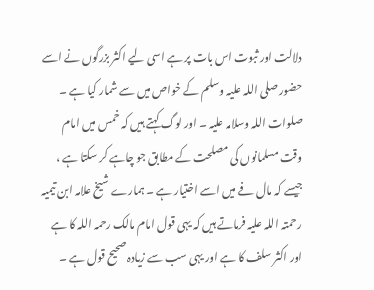دلالت اور ثبوت اس بات پر ہے اسی لیے اکثر بزرگوں نے اسے حضور صلی اللہ علیہ وسلم کے خواص میں سے شمار کیا ہے ۔ صلوات اللہ وسلامہ علیہ ۔ اور لوگ کہتے ہیں کہ خمس میں امام وقت مسلمانوں کی مصلحت کے مطابق جو چاہے کر سکتا ہے ، جیسے کہ مال فے میں اسے اختیار ہے ۔ ہمارے شیخ علامہ ابن تیمیہ رحمتہ اللہ علیہ فرماتے ہیں کہ یہی قول امام مالک رحمہ اللہ کا ہے اور اکثر سلف کا ہے اور یہی سب سے زیادہ صحیح قول ہے ۔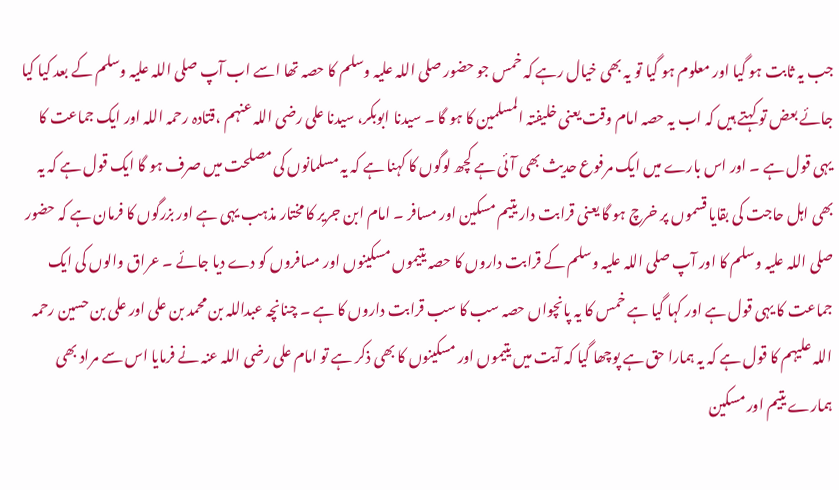جب یہ ثابت ہو گیا اور معلوم ہو گیا تو یہ بھی خیال رہے کہ خمس جو حضور صلی اللہ علیہ وسلم کا حصہ تھا اسے اب آپ صلی اللہ علیہ وسلم کے بعد کیا کیا جائے بعض تو کہتے ہیں کہ اب یہ حصہ امام وقت یعنی خلیفتہ المسلمین کا ہو گا ۔ سیدنا ابوبکر، سیدنا علی رضی اللہ عنہم ،قتادہ رحمہ اللہ اور ایک جماعت کا یہی قول ہے ۔ اور اس بارے میں ایک مرفوع حدیث بھی آئی ہے کچھ لوگوں کا کہنا ہے کہ یہ مسلمانوں کی مصلحت میں صرف ہو گا ایک قول ہے کہ یہ بھی اہل حاجت کی بقایا قسموں پر خرچ ہو گا یعنی قرابت دار یتیم مسکین اور مسافر ۔ امام ابن جریر کا مختار مذہب یہی ہے اور بزرگوں کا فرمان ہے کہ حضور صلی اللہ علیہ وسلم کا اور آپ صلی اللہ علیہ وسلم کے قرابت داروں کا حصہ یتیموں مسکینوں اور مسافروں کو دے دیا جائے ۔ عراق والوں کی ایک جماعت کا یہی قول ہے اور کہا گیا ہے خمس کا یہ پانچواں حصہ سب کا سب قرابت داروں کا ہے ۔ چنانچہ عبداللہ بن محمد بن علی اور علی بن حسین رحمہ اللہ علیہم کا قول ہے کہ یہ ہمارا حق ہے پوچھا گیا کہ آیت میں یتیموں اور مسکینوں کا بھی ذکر ہے تو امام علی رضی اللہ عنہ نے فرمایا اس سے مراد بھی ہمارے یتیم اور مسکین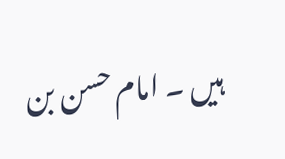ہیں ۔ امام حسن بن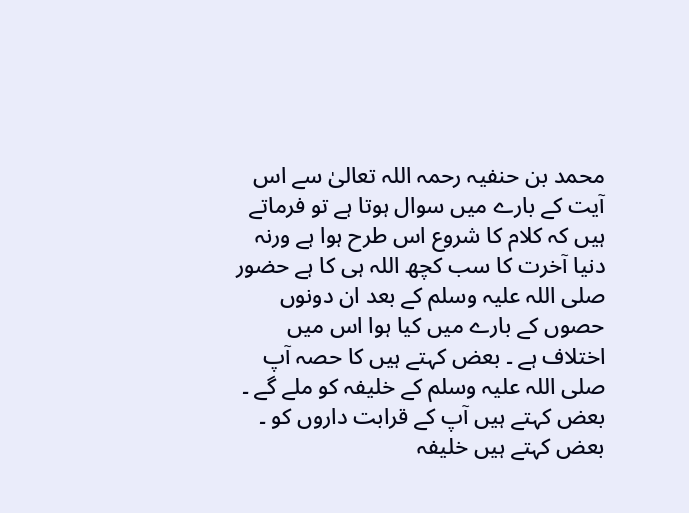محمد بن حنفیہ رحمہ اللہ تعالیٰ سے اس آیت کے بارے میں سوال ہوتا ہے تو فرماتے ہیں کہ کلام کا شروع اس طرح ہوا ہے ورنہ دنیا آخرت کا سب کچھ اللہ ہی کا ہے حضور صلی اللہ علیہ وسلم کے بعد ان دونوں حصوں کے بارے میں کیا ہوا اس میں اختلاف ہے ۔ بعض کہتے ہیں کا حصہ آپ صلی اللہ علیہ وسلم کے خلیفہ کو ملے گے ۔ بعض کہتے ہیں آپ کے قرابت داروں کو ۔ بعض کہتے ہیں خلیفہ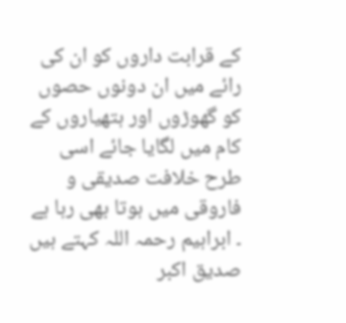کے قرابت داروں کو ان کی رائے میں ان دونوں حصوں کو گھوڑوں اور ہتھیاروں کے کام میں لگایا جائے اسی طرح خلافت صدیقی و فاروقی میں ہوتا بھی رہا ہے ۔ ابراہیم رحمہ اللہ کہتے ہیں صدیق اکبر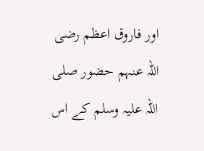اور فاروق اعظم رضی اللہ عنہم حضور صلی اللہ علیہ وسلم کے اس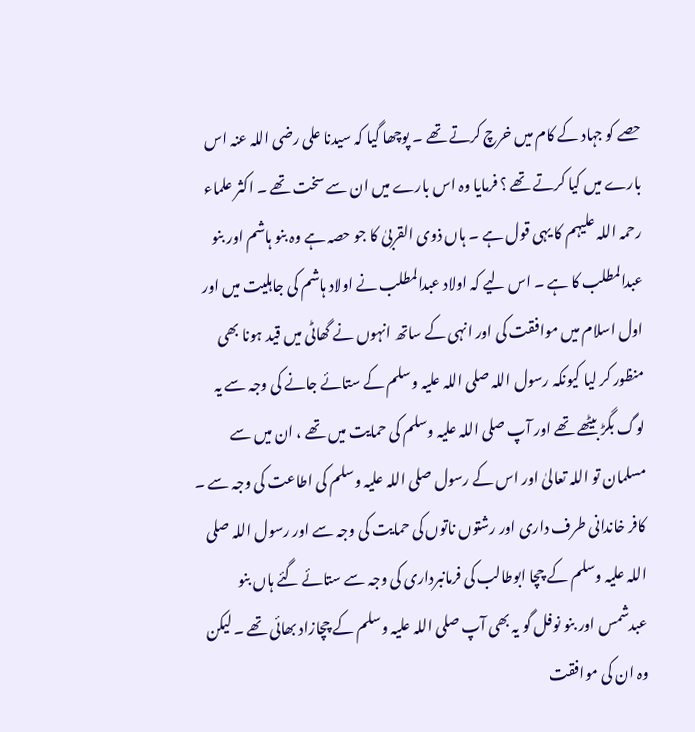حصے کو جہاد کے کام میں خرچ کرتے تھے ۔ پوچھا گیا کہ سیدنا علی رضی اللہ عنہ اس بارے میں کیا کرتے تھے ؟ فرمایا وہ اس بارے میں ان سے سخت تھے ۔ اکثر علماء رحمہ اللہ علیہم کا یہی قول ہے ۔ ہاں ذوی القربیٰ کا جو حصہ ہے وہ بنو ہاشم اور بنو عبدالمطلب کا ہے ۔ اس لیے کہ اولاد عبدالمطلب نے اولاد ہاشم کی جاہلیت میں اور اول اسلام میں موافقت کی اور انہی کے ساتھ انہوں نے گھاٹی میں قید ہونا بھی منظور کر لیا کیونکہ رسول اللہ صلی اللہ علیہ وسلم کے ستائے جانے کی وجہ سے یہ لوگ بگڑ بیٹھے تھے اور آپ صلی اللہ علیہ وسلم کی حمایت میں تھے ، ان میں سے مسلمان تو اللہ تعالیٰ اور اس کے رسول صلی اللہ علیہ وسلم کی اطاعت کی وجہ سے ۔ کافر خاندانی طرف داری اور رشتوں ناتوں کی حمایت کی وجہ سے اور رسول اللہ صلی اللہ علیہ وسلم کے چچا ابوطالب کی فرمانبرداری کی وجہ سے ستائے گئے ہاں بنو عبدشمس اور بنو نوفل گو یہ بھی آپ صلی اللہ علیہ وسلم کے چچازاد بھائی تھے ۔ لیکن وہ ان کی موافقت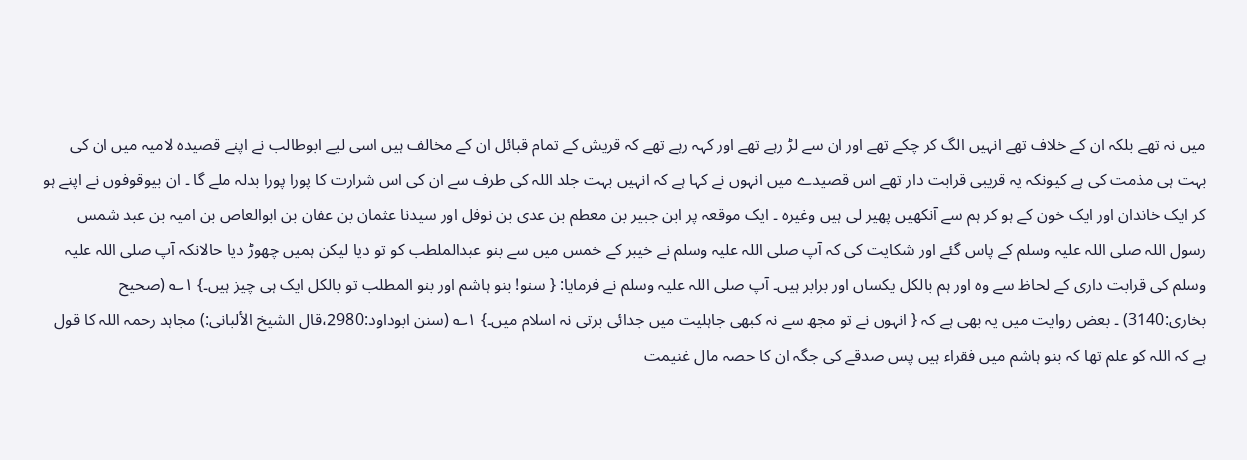میں نہ تھے بلکہ ان کے خلاف تھے انہیں الگ کر چکے تھے اور ان سے لڑ رہے تھے اور کہہ رہے تھے کہ قریش کے تمام قبائل ان کے مخالف ہیں اسی لیے ابوطالب نے اپنے قصیدہ لامیہ میں ان کی بہت ہی مذمت کی ہے کیونکہ یہ قریبی قرابت دار تھے اس قصیدے میں انہوں نے کہا ہے کہ انہیں بہت جلد اللہ کی طرف سے ان کی اس شرارت کا پورا پورا بدلہ ملے گا ۔ ان بیوقوفوں نے اپنے ہو کر ایک خاندان اور ایک خون کے ہو کر ہم سے آنکھیں پھیر لی ہیں وغیرہ ۔ ایک موقعہ پر ابن جبیر بن معطم بن عدی بن نوفل اور سیدنا عثمان بن عفان بن ابوالعاص بن امیہ بن عبد شمس رسول اللہ صلی اللہ علیہ وسلم کے پاس گئے اور شکایت کی کہ آپ صلی اللہ علیہ وسلم نے خیبر کے خمس میں سے بنو عبدالملطب کو تو دیا لیکن ہمیں چھوڑ دیا حالانکہ آپ صلی اللہ علیہ وسلم کی قرابت داری کے لحاظ سے وہ اور ہم بالکل یکساں اور برابر ہیں۔ آپ صلی اللہ علیہ وسلم نے فرمایا: { سنو! بنو ہاشم اور بنو المطلب تو بالکل ایک ہی چیز ہیں۔} ۱؎ (صحیح بخاری:3140) ۔ بعض روایت میں یہ بھی ہے کہ { انہوں نے تو مجھ سے نہ کبھی جاہلیت میں جدائی برتی نہ اسلام میں۔} ۱؎ (سنن ابوداود:2980،قال الشیخ الألبانی:) مجاہد رحمہ اللہ کا قول ہے کہ اللہ کو علم تھا کہ بنو ہاشم میں فقراء ہیں پس صدقے کی جگہ ان کا حصہ مال غنیمت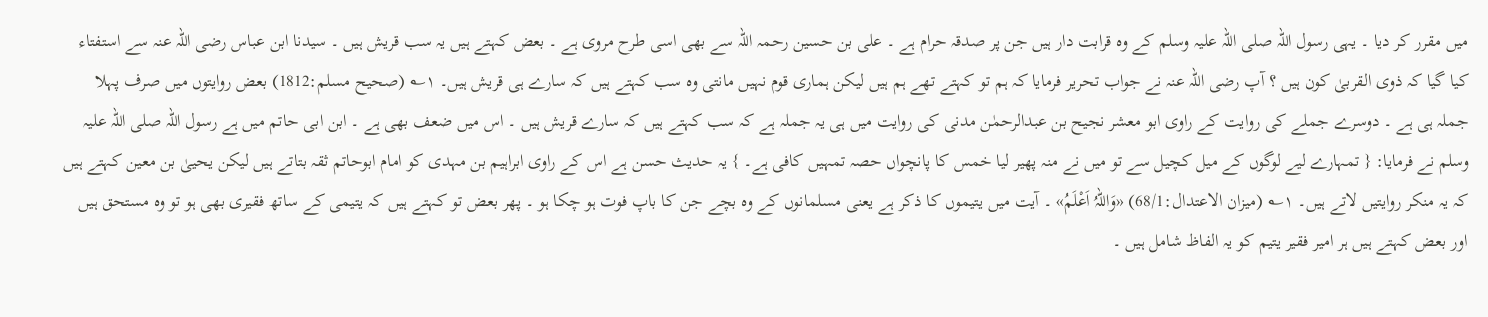میں مقرر کر دیا ۔ یہی رسول اللہ صلی اللہ علیہ وسلم کے وہ قرابت دار ہیں جن پر صدقہ حرام ہے ۔ علی بن حسین رحمہ اللہ سے بھی اسی طرح مروی ہے ۔ بعض کہتے ہیں یہ سب قریش ہیں ۔ سیدنا ابن عباس رضی اللہ عنہ سے استفتاء کیا گیا کہ ذوی القربیٰ کون ہیں ؟ آپ رضی اللہ عنہ نے جواب تحریر فرمایا کہ ہم تو کہتے تھے ہم ہیں لیکن ہماری قوم نہیں مانتی وہ سب کہتے ہیں کہ سارے ہی قریش ہیں۔ ۱؎ (صحیح مسلم:1812) بعض روایتوں میں صرف پہلا جملہ ہی ہے ۔ دوسرے جملے کی روایت کے راوی ابو معشر نجیح بن عبدالرحمٰن مدنی کی روایت میں ہی یہ جملہ ہے کہ سب کہتے ہیں کہ سارے قریش ہیں ۔ اس میں ضعف بھی ہے ۔ ابن ابی حاتم میں ہے رسول اللہ صلی اللہ علیہ وسلم نے فرمایا: { تمہارے لیے لوگوں کے میل کچیل سے تو میں نے منہ پھیر لیا خمس کا پانچواں حصہ تمہیں کافی ہے۔ } یہ حدیث حسن ہے اس کے راوی ابراہیم بن مہدی کو امام ابوحاتم ثقہ بتاتے ہیں لیکن یحییٰ بن معین کہتے ہیں کہ یہ منکر روایتیں لاتے ہیں۔ ۱؎ (میزان الاعتدال:68/1) «وَاللہُ اَعْلَمُ» ۔ آیت میں یتیموں کا ذکر ہے یعنی مسلمانوں کے وہ بچے جن کا باپ فوت ہو چکا ہو ۔ پھر بعض تو کہتے ہیں کہ یتیمی کے ساتھ فقیری بھی ہو تو وہ مستحق ہیں اور بعض کہتے ہیں ہر امیر فقیر یتیم کو یہ الفاظ شامل ہیں ۔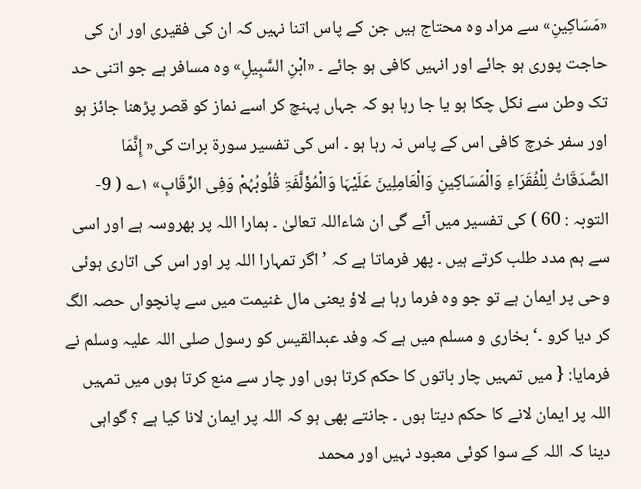«مَسَاکِینِ» سے مراد وہ محتاج ہیں جن کے پاس اتنا نہیں کہ ان کی فقیری اور ان کی حاجت پوری ہو جائے اور انہیں کافی ہو جائے ۔ «ابْنِ السَّبِیلِ» وہ مسافر ہے جو اتنی حد تک وطن سے نکل چکا ہو یا جا رہا ہو کہ جہاں پہنچ کر اسے نماز کو قصر پڑھنا جائز ہو اور سفر خرچ کافی اس کے پاس نہ رہا ہو ۔ اس کی تفسیر سورۃ برات کی« إِنَّمَا الصَّدَقَاتُ لِلْفُقَرَاءِ وَالْمَسَاکِینِ وَالْعَامِلِینَ عَلَیْہَا وَالْمُؤَلَّفَۃِ قُلُوبُہُمْ وَفِی الرِّقَابِ» ۱؎ ( 9-التوبہ : 60 ) کی تفسیر میں آئے گی ان شاءاللہ تعالیٰ ۔ ہمارا اللہ پر بھروسہ ہے اور اسی سے ہم مدد طلب کرتے ہیں ۔ پھر فرماتا ہے کہ ’ اگر تمہارا اللہ پر اور اس کی اتاری ہوئی وحی پر ایمان ہے تو جو وہ فرما رہا ہے لاؤ یعنی مال غنیمت میں سے پانچواں حصہ الگ کر دیا کرو ۔‘ بخاری و مسلم میں ہے کہ وفد عبدالقیس کو رسول صلی اللہ علیہ وسلم نے فرمایا: { میں تمہیں چار باتوں کا حکم کرتا ہوں اور چار سے منع کرتا ہوں میں تمہیں اللہ پر ایمان لانے کا حکم دیتا ہوں ۔ جانتے بھی ہو کہ اللہ پر ایمان لانا کیا ہے ؟ گواہی دینا کہ اللہ کے سوا کوئی معبود نہیں اور محمد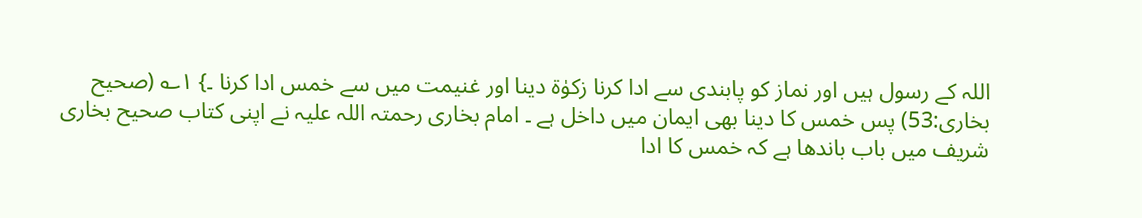اللہ کے رسول ہیں اور نماز کو پابندی سے ادا کرنا زکوٰۃ دینا اور غنیمت میں سے خمس ادا کرنا ۔} ۱؎ (صحیح بخاری:53) پس خمس کا دینا بھی ایمان میں داخل ہے ۔ امام بخاری رحمتہ اللہ علیہ نے اپنی کتاب صحیح بخاری شریف میں باب باندھا ہے کہ خمس کا ادا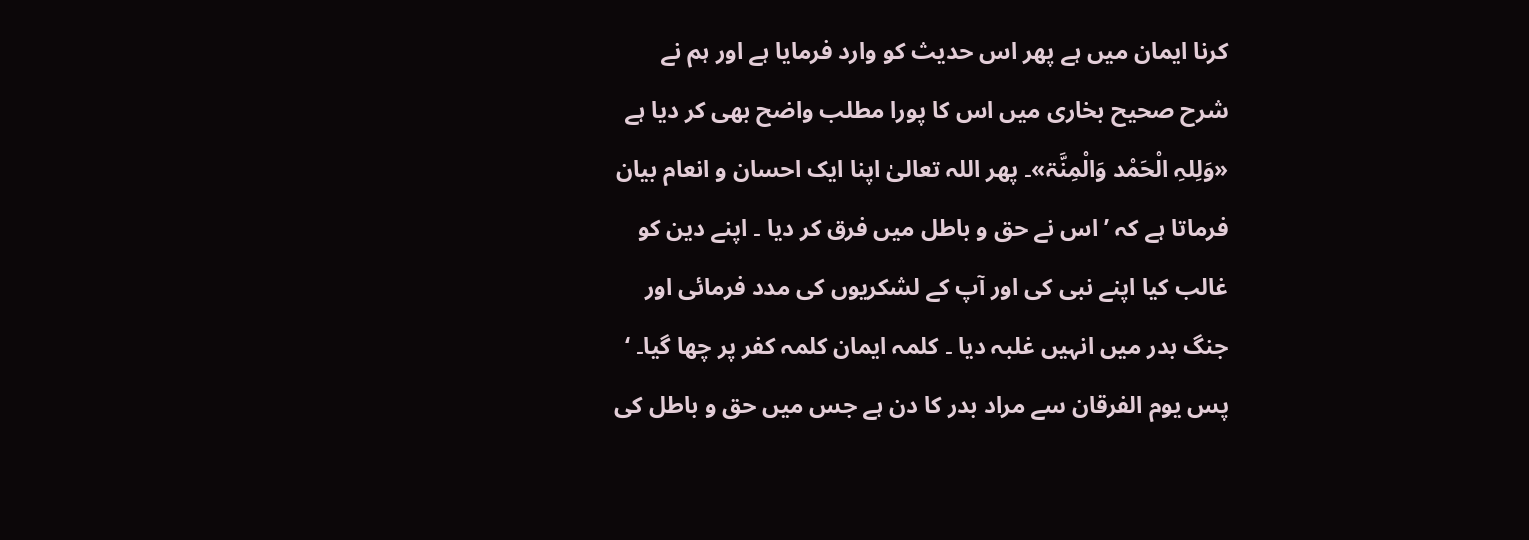کرنا ایمان میں ہے پھر اس حدیث کو وارد فرمایا ہے اور ہم نے شرح صحیح بخاری میں اس کا پورا مطلب واضح بھی کر دیا ہے «وَلِلہِ الْحَمْد وَالْمِنَّۃ»۔ پھر اللہ تعالیٰ اپنا ایک احسان و انعام بیان فرماتا ہے کہ ’ اس نے حق و باطل میں فرق کر دیا ۔ اپنے دین کو غالب کیا اپنے نبی کی اور آپ کے لشکریوں کی مدد فرمائی اور جنگ بدر میں انہیں غلبہ دیا ۔ کلمہ ایمان کلمہ کفر پر چھا گیا۔ ‘ پس یوم الفرقان سے مراد بدر کا دن ہے جس میں حق و باطل کی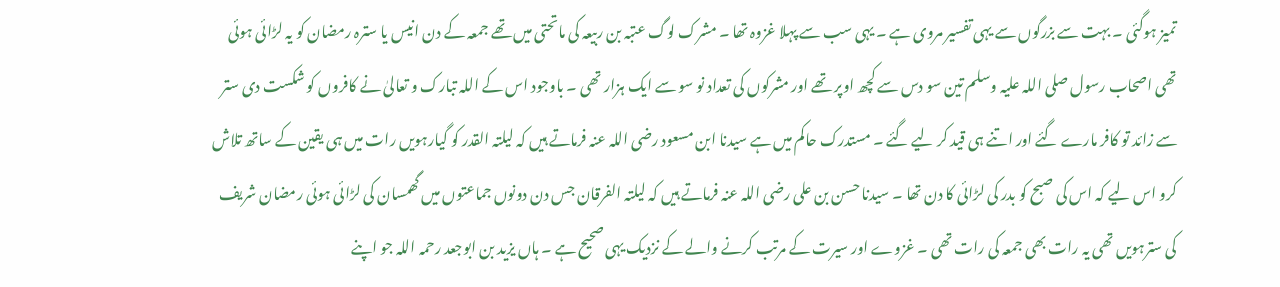تمیز ہوگئی ۔ بہت سے بزرگوں سے یہی تفسیر مروی ہے ۔ یہی سب سے پہلا غزوہ تھا ۔ مشرک لوگ عتبہ بن ربیعہ کی ماتحتی میں تھے جمعہ کے دن انیس یا سترہ رمضان کو یہ لڑائی ہوئی تھی اصحاب رسول صلی اللہ علیہ وسلم تین سو دس سے کچھ اوپر تھے اور مشرکوں کی تعداد نو سو سے ایک ہزار تھی ۔ باوجود اس کے اللہ تبارک و تعالیٰ نے کافروں کو شکست دی ستر سے زائد تو کافر مارے گئے اور اتنے ہی قید کر لیے گئے ۔ مستدرک حاکم میں ہے سیدنا ابن مسعود رضی اللہ عنہ فرماتے ہیں کہ لیلتہ القدر کو گیارہویں رات میں ہی یقین کے ساتھ تلاش کرو اس لیے کہ اس کی صبح کو بدر کی لڑائی کا دن تھا ۔ سیدنا حسن بن علی رضی اللہ عنہ فرماتے ہیں کہ لیلتہ الفرقان جس دن دونوں جماعتوں میں گھمسان کی لڑائی ہوئی رمضان شریف کی سترہویں تھی یہ رات بھی جمعہ کی رات تھی ۔ غزوے اور سیرت کے مرتب کرنے والے کے نزدیک یہی صحیح ہے ۔ ہاں یزید بن ابوجعد رحمہ اللہ جو اپنے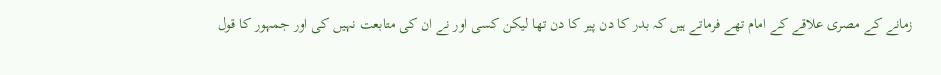زمانے کے مصری علاقے کے امام تھے فرماتے ہیں کہ بدر کا دن پیر کا دن تھا لیکن کسی اور نے ان کی متابعت نہیں کی اور جمہور کا قول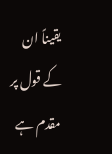یقیناً ان کے قول پر مقدم ہے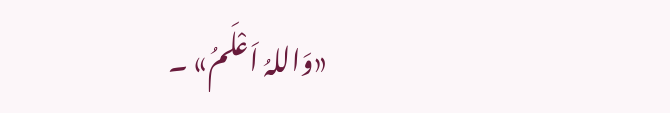«وَاللہُ اَعْلَمُ» ۔